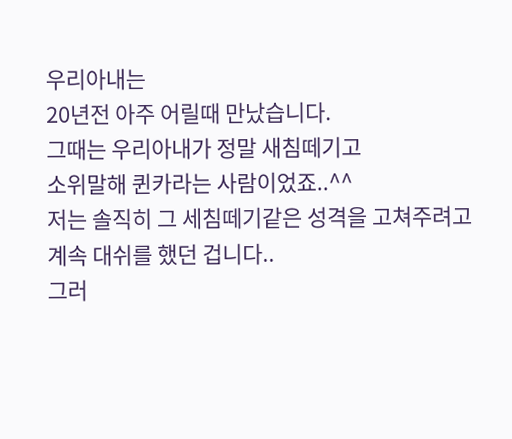우리아내는
20년전 아주 어릴때 만났습니다.
그때는 우리아내가 정말 새침떼기고
소위말해 퀸카라는 사람이었죠..^^
저는 솔직히 그 세침떼기같은 성격을 고쳐주려고
계속 대쉬를 했던 겁니다..
그러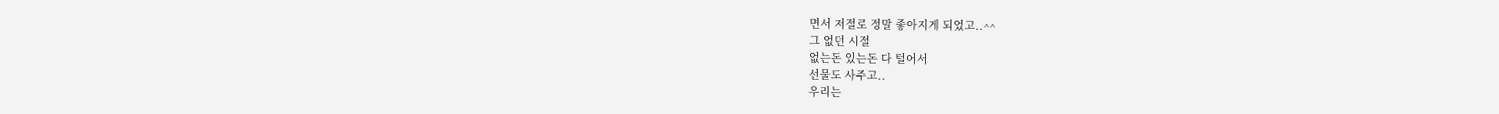면서 저절로 정말 좋아지게 되었고..^^
그 없던 시절
없는돈 있는돈 다 털어서
선물도 사주고..
우리는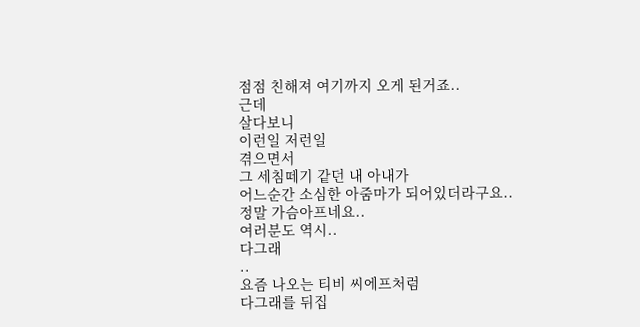점점 친해져 여기까지 오게 된거죠..
근데
살다보니
이런일 저런일
겪으면서
그 세침떼기 같던 내 아내가
어느순간 소심한 아줌마가 되어있더라구요..
정말 가슴아프네요..
여러분도 역시..
다그래
..
요즘 나오는 티비 씨에프처럼
다그래를 뒤집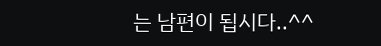는 남편이 됩시다..^^